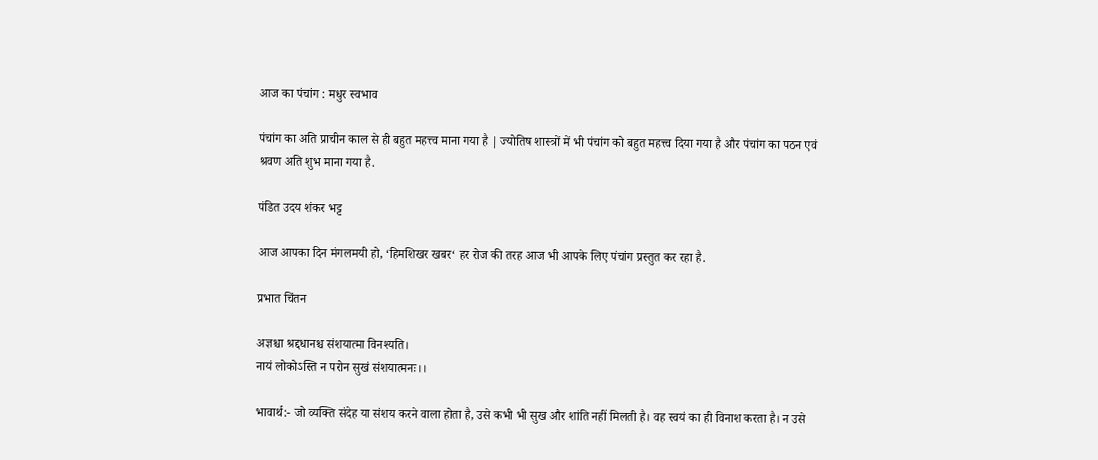आज का पंचांग : मधुर स्वभाव

पंचांग का अति प्राचीन काल से ही बहुत महत्त्व माना गया है | ज्योतिष शास्त्रों में भी पंचांग को बहुत महत्त्व दिया गया है और पंचांग का पठन एवं श्रवण अति शुभ माना गया है.

पंडित उदय शंकर भट्ट

आज आपका दिन मंगलमयी हो, ‘हिमशिखर खबर‘ हर रोज की तरह आज भी आपके लिए पंचांग प्रस्तुत कर रहा है.

प्रभात चिंतन

अज्ञश्चा श्रद्दधानश्च संशयात्मा विनश्यति।
नायं लोकोऽस्ति न परो‌न सुखं संशयात्मनः।।

भावार्थ:- जो व्यक्ति संदेह या संशय करने वाला होता है, उसे कभी भी सुख और शांति नहीं मिलती है। वह स्वयं का ही विनाश करता है। न उसे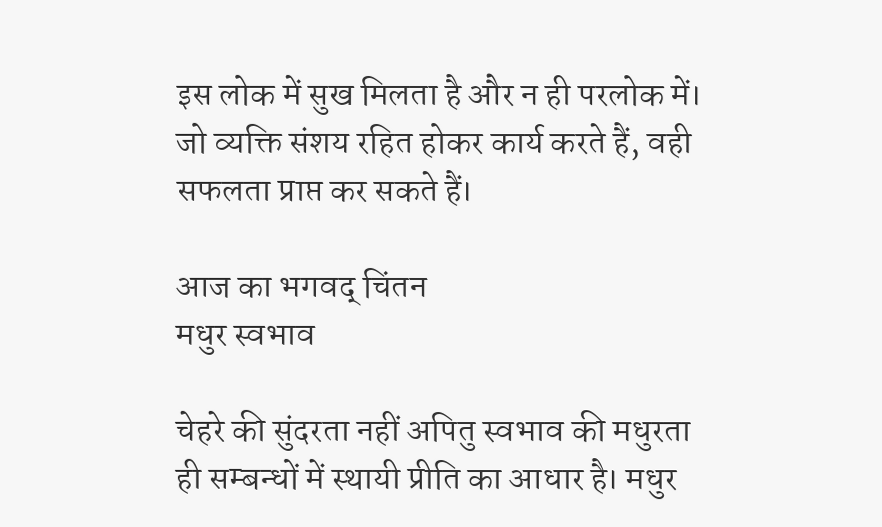इस लोक में सुख मिलता है और न ही परलोक में। जो व्यक्ति संशय रहित होकर कार्य करते हैं, वही सफलता प्राप्त कर सकते हैं।

आज का भगवद् चिंतन
मधुर स्वभाव

चेहरे की सुंदरता नहीं अपितु स्वभाव की मधुरता ही सम्बन्धों में स्थायी प्रीति का आधार है। मधुर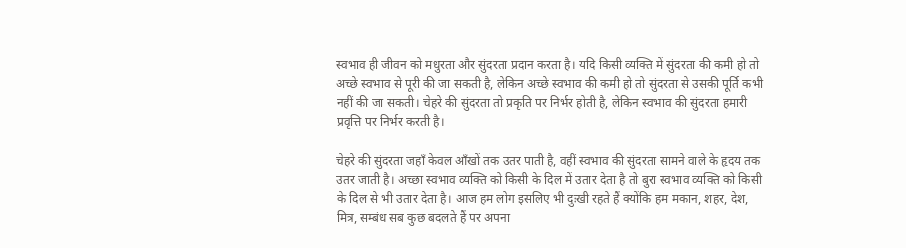स्वभाव ही जीवन को मधुरता और सुंदरता प्रदान करता है। यदि किसी व्यक्ति में सुंदरता की कमी हो तो अच्छे स्वभाव से पूरी की जा सकती है, लेकिन अच्छे स्वभाव की कमी हो तो सुंदरता से उसकी पूर्ति कभी नहीं की जा सकती। चेहरे की सुंदरता तो प्रकृति पर निर्भर होती है, लेकिन स्वभाव की सुंदरता हमारी प्रवृत्ति पर निर्भर करती है।

चेहरे की सुंदरता जहाँ केवल आँखों तक उतर पाती है, वहीं स्वभाव की सुंदरता सामने वाले के हृदय तक उतर जाती है। अच्छा स्वभाव व्यक्ति को किसी के दिल में उतार देता है तो बुरा स्वभाव व्यक्ति को किसी के दिल से भी उतार देता है। आज हम लोग इसलिए भी दुःखी रहते हैं क्योंकि हम मकान, शहर, देश, मित्र, सम्बंध सब कुछ बदलते हैं पर अपना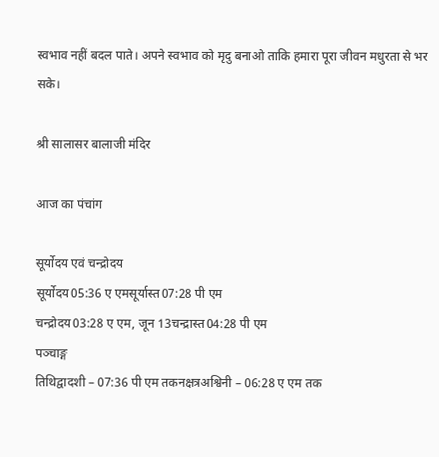स्वभाव नहीं बदल पाते। अपने स्वभाव को मृदु बनाओ ताकि हमारा पूरा जीवन मधुरता से भर सके।

श्री सालासर बालाजी मंदिर

आज का पंचांग

सूर्योदय एवं चन्द्रोदय
सूर्योदय05:36 ए एमसूर्यास्त07:28 पी एम
चन्द्रोदय03:28 ए एम, जून 13चन्द्रास्त04:28 पी एम
पञ्चाङ्ग
तिथिद्वादशी – 07:36 पी एम तकनक्षत्रअश्विनी – 06:28 ए एम तक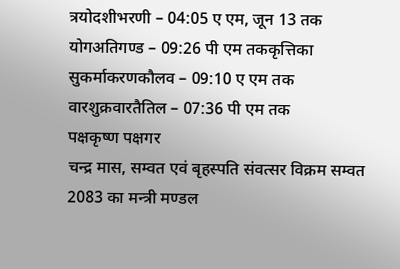त्रयोदशीभरणी – 04:05 ए एम, जून 13 तक
योगअतिगण्ड – 09:26 पी एम तककृत्तिका
सुकर्माकरणकौलव – 09:10 ए एम तक
वारशुक्रवारतैतिल – 07:36 पी एम तक
पक्षकृष्ण पक्षगर
चन्द्र मास, सम्वत एवं बृहस्पति संवत्सर विक्रम सम्वत 2083 का मन्त्री मण्डल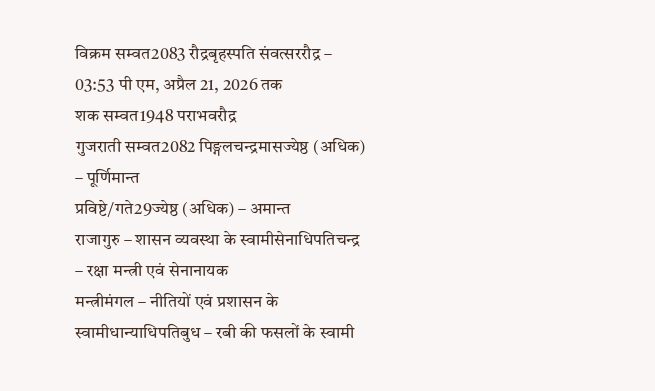विक्रम सम्वत2083 रौद्रबृहस्पति संवत्सररौद्र – 03:53 पी एम, अप्रैल 21, 2026 तक
शक सम्वत1948 पराभवरौद्र
गुजराती सम्वत2082 पिङ्गलचन्द्रमासज्येष्ठ (अधिक) – पूर्णिमान्त
प्रविष्टे/गते29ज्येष्ठ (अधिक) – अमान्त
राजागुरु – शासन व्यवस्था के स्वामीसेनाधिपतिचन्द्र – रक्षा मन्त्री एवं सेनानायक
मन्त्रीमंगल – नीतियों एवं प्रशासन के स्वामीधान्याधिपतिबुध – रबी की फसलों के स्वामी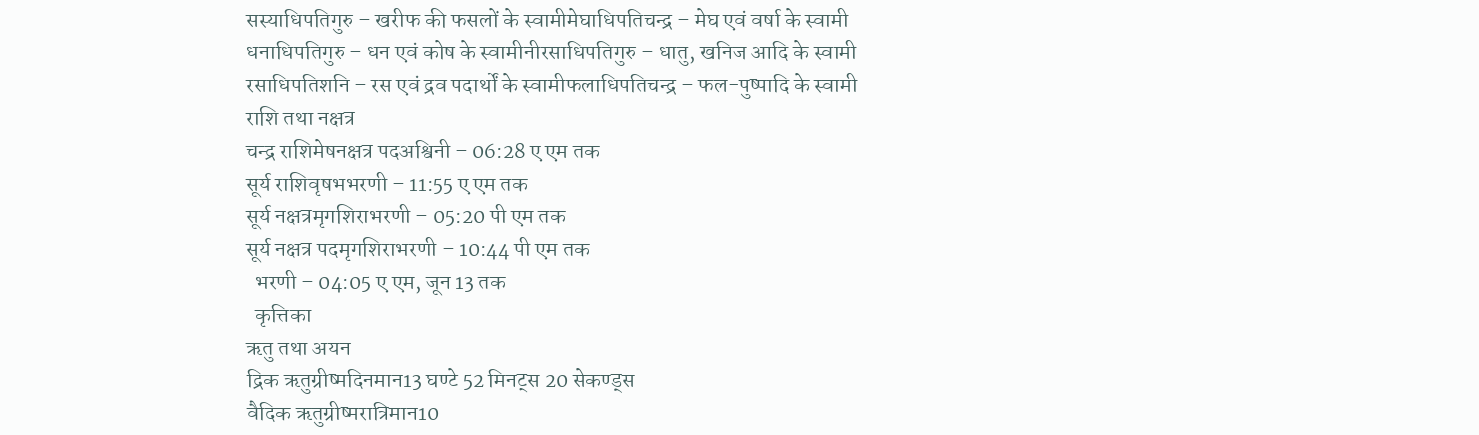सस्याधिपतिगुरु – खरीफ की फसलों के स्वामीमेघाधिपतिचन्द्र – मेघ एवं वर्षा के स्वामी
धनाधिपतिगुरु – धन एवं कोष के स्वामीनीरसाधिपतिगुरु – धातु, खनिज आदि के स्वामी
रसाधिपतिशनि – रस एवं द्रव पदार्थों के स्वामीफलाधिपतिचन्द्र – फल-पुष्पादि के स्वामी
राशि तथा नक्षत्र
चन्द्र राशिमेषनक्षत्र पदअश्विनी – 06:28 ए एम तक
सूर्य राशिवृषभभरणी – 11:55 ए एम तक
सूर्य नक्षत्रमृगशिराभरणी – 05:20 पी एम तक
सूर्य नक्षत्र पदमृगशिराभरणी – 10:44 पी एम तक
  भरणी – 04:05 ए एम, जून 13 तक
  कृत्तिका
ऋतु तथा अयन
द्रिक ऋतुग्रीष्मदिनमान13 घण्टे 52 मिनट्स 20 सेकण्ड्स
वैदिक ऋतुग्रीष्मरात्रिमान10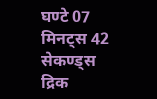घण्टे 07 मिनट्स 42 सेकण्ड्स
द्रिक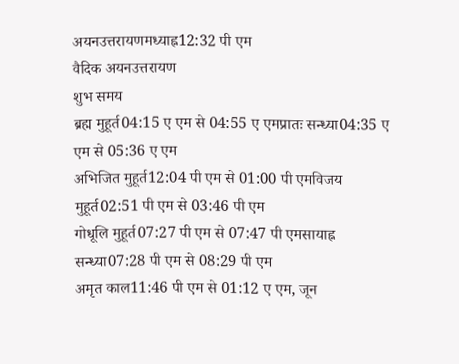अयनउत्तरायणमध्याह्न12:32 पी एम
वैदिक अयनउत्तरायण
शुभ समय
ब्रह्म मुहूर्त04:15 ए एम से 04:55 ए एमप्रातः सन्ध्या04:35 ए एम से 05:36 ए एम
अभिजित मुहूर्त12:04 पी एम से 01:00 पी एमविजय मुहूर्त02:51 पी एम से 03:46 पी एम
गोधूलि मुहूर्त07:27 पी एम से 07:47 पी एमसायाह्न सन्ध्या07:28 पी एम से 08:29 पी एम
अमृत काल11:46 पी एम से 01:12 ए एम, जून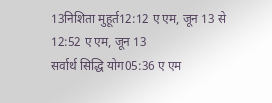13निशिता मुहूर्त12:12 ए एम, जून 13 से 12:52 ए एम, जून 13
सर्वार्थ सिद्धि योग05:36 ए एम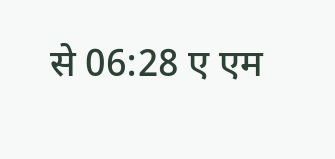से 06:28 ए एम